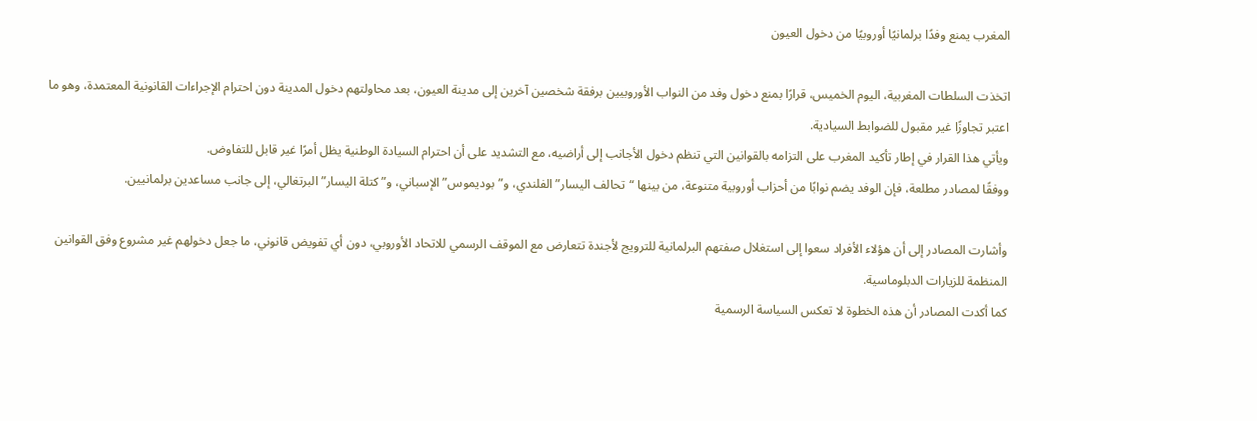المغرب يمنع وفدًا برلمانيًا أوروبيًا من دخول العيون

اتخذت السلطات المغربية، اليوم الخميس، قرارًا بمنع دخول وفد من النواب الأوروبيين برفقة شخصين آخرين إلى مدينة العيون، بعد محاولتهم دخول المدينة دون احترام الإجراءات القانونية المعتمدة، وهو ما اعتبر تجاوزًا غير مقبول للضوابط السيادية.
ويأتي هذا القرار في إطار تأكيد المغرب على التزامه بالقوانين التي تنظم دخول الأجانب إلى أراضيه، مع التشديد على أن احترام السيادة الوطنية يظل أمرًا غير قابل للتفاوض.
ووفقًا لمصادر مطلعة، فإن الوفد يضم نوابًا من أحزاب أوروبية متنوعة، من بينها “تحالف اليسار” الفلندي، و”بوديموس” الإسباني، و”كتلة اليسار” البرتغالي، إلى جانب مساعدين برلمانيين.

وأشارت المصادر إلى أن هؤلاء الأفراد سعوا إلى استغلال صفتهم البرلمانية للترويج لأجندة تتعارض مع الموقف الرسمي للاتحاد الأوروبي، دون أي تفويض قانوني، ما جعل دخولهم غير مشروع وفق القوانين المنظمة للزيارات الدبلوماسية.
كما أكدت المصادر أن هذه الخطوة لا تعكس السياسة الرسمية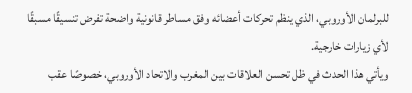للبرلمان الأوروبي، الذي ينظم تحركات أعضائه وفق مساطر قانونية واضحة تفرض تنسيقًا مسبقًا لأي زيارات خارجية.
ويأتي هذا الحدث في ظل تحسن العلاقات بين المغرب والاتحاد الأوروبي، خصوصًا عقب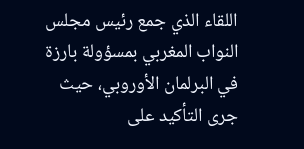اللقاء الذي جمع رئيس مجلس النواب المغربي بمسؤولة بارزة في البرلمان الأوروبي، حيث جرى التأكيد على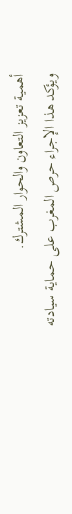أهمية تعزيز التعاون والحوار المشترك.
ويؤكد هذا الإجراء حرص المغرب على حماية سيادته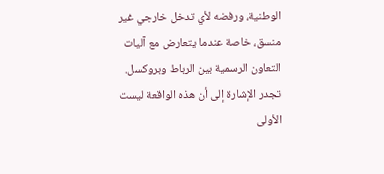الوطنية، ورفضه لأي تدخل خارجي غير منسق، خاصة عندما يتعارض مع آليات التعاون الرسمية بين الرباط وبروكسل.
تجدر الإشارة إلى أن هذه الواقعة ليست الأولى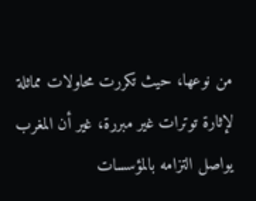من نوعها، حيث تكررت محاولات مماثلة لإثارة توترات غير مبررة، غير أن المغرب يواصل التزامه بالمؤسسات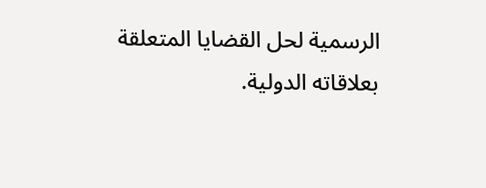الرسمية لحل القضايا المتعلقة بعلاقاته الدولية.